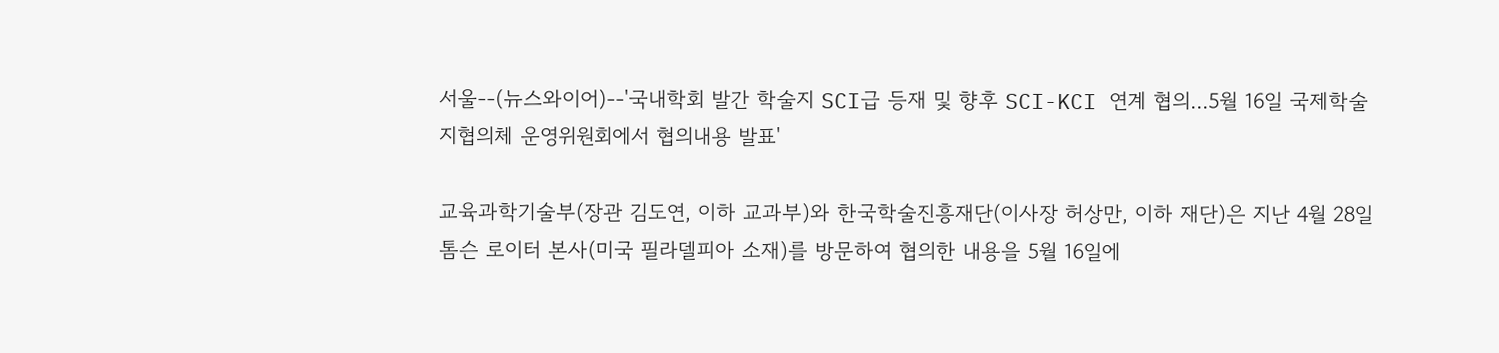서울--(뉴스와이어)--'국내학회 발간 학술지 SCI급 등재 및 향후 SCI-KCI 연계 협의...5월 16일 국제학술지협의체 운영위원회에서 협의내용 발표'

교육과학기술부(장관 김도연, 이하 교과부)와 한국학술진흥재단(이사장 허상만, 이하 재단)은 지난 4월 28일 톰슨 로이터 본사(미국 필라델피아 소재)를 방문하여 협의한 내용을 5월 16일에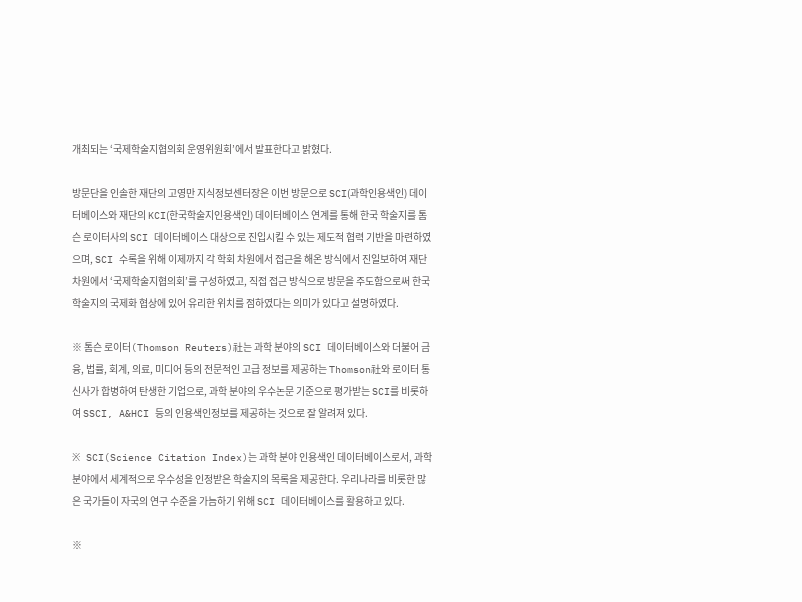개최되는 ‘국제학술지협의회 운영위원회’에서 발표한다고 밝혔다.

방문단을 인솔한 재단의 고영만 지식정보센터장은 이번 방문으로 SCI(과학인용색인) 데이터베이스와 재단의 KCI(한국학술지인용색인) 데이터베이스 연계를 통해 한국 학술지를 톰슨 로이터사의 SCI 데이터베이스 대상으로 진입시킬 수 있는 제도적 협력 기반을 마련하였으며, SCI 수록을 위해 이제까지 각 학회 차원에서 접근을 해온 방식에서 진일보하여 재단 차원에서 ‘국제학술지협의회’를 구성하였고, 직접 접근 방식으로 방문을 주도함으로써 한국 학술지의 국제화 협상에 있어 유리한 위치를 점하였다는 의미가 있다고 설명하였다.

※ 톰슨 로이터(Thomson Reuters)社는 과학 분야의 SCI 데이터베이스와 더불어 금융, 법률, 회계, 의료, 미디어 등의 전문적인 고급 정보를 제공하는 Thomson社와 로이터 통신사가 합병하여 탄생한 기업으로, 과학 분야의 우수논문 기준으로 평가받는 SCI를 비롯하여 SSCI, A&HCI 등의 인용색인정보를 제공하는 것으로 잘 알려져 있다.

※ SCI(Science Citation Index)는 과학 분야 인용색인 데이터베이스로서, 과학 분야에서 세계적으로 우수성을 인정받은 학술지의 목록을 제공한다. 우리나라를 비롯한 많은 국가들이 자국의 연구 수준을 가늠하기 위해 SCI 데이터베이스를 활용하고 있다.

※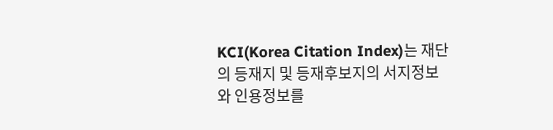KCI(Korea Citation Index)는 재단의 등재지 및 등재후보지의 서지정보와 인용정보를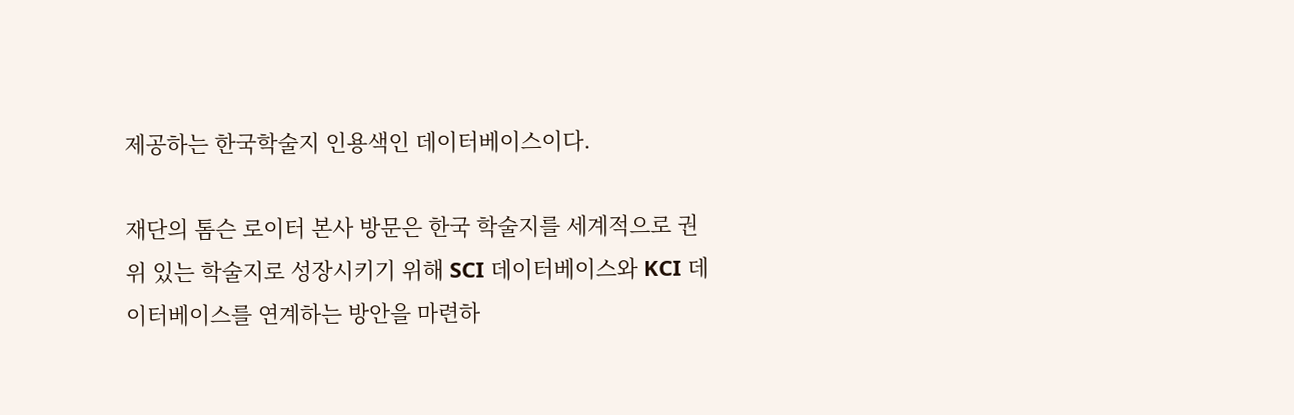제공하는 한국학술지 인용색인 데이터베이스이다.

재단의 톰슨 로이터 본사 방문은 한국 학술지를 세계적으로 권위 있는 학술지로 성장시키기 위해 SCI 데이터베이스와 KCI 데이터베이스를 연계하는 방안을 마련하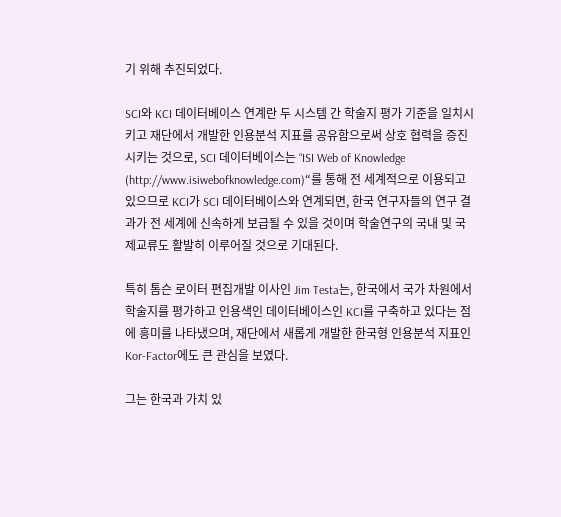기 위해 추진되었다.

SCI와 KCI 데이터베이스 연계란 두 시스템 간 학술지 평가 기준을 일치시키고 재단에서 개발한 인용분석 지표를 공유함으로써 상호 협력을 증진시키는 것으로, SCI 데이터베이스는 “ISI Web of Knowledge (http://www.isiwebofknowledge.com)“를 통해 전 세계적으로 이용되고 있으므로 KCI가 SCI 데이터베이스와 연계되면, 한국 연구자들의 연구 결과가 전 세계에 신속하게 보급될 수 있을 것이며 학술연구의 국내 및 국제교류도 활발히 이루어질 것으로 기대된다.

특히 톰슨 로이터 편집개발 이사인 Jim Testa는, 한국에서 국가 차원에서 학술지를 평가하고 인용색인 데이터베이스인 KCI를 구축하고 있다는 점에 흥미를 나타냈으며, 재단에서 새롭게 개발한 한국형 인용분석 지표인 Kor-Factor에도 큰 관심을 보였다.

그는 한국과 가치 있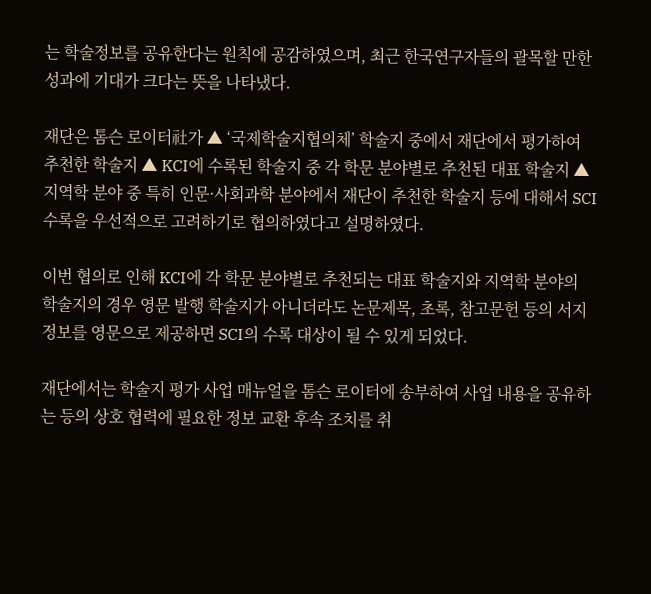는 학술정보를 공유한다는 원칙에 공감하였으며, 최근 한국연구자들의 괄목할 만한 성과에 기대가 크다는 뜻을 나타냈다.

재단은 톰슨 로이터社가 ▲ ‘국제학술지협의체’ 학술지 중에서 재단에서 평가하여 추천한 학술지 ▲ KCI에 수록된 학술지 중 각 학문 분야별로 추천된 대표 학술지 ▲ 지역학 분야 중 특히 인문·사회과학 분야에서 재단이 추천한 학술지 등에 대해서 SCI 수록을 우선적으로 고려하기로 협의하였다고 설명하였다.

이번 협의로 인해 KCI에 각 학문 분야별로 추천되는 대표 학술지와 지역학 분야의 학술지의 경우 영문 발행 학술지가 아니더라도 논문제목, 초록, 참고문헌 등의 서지정보를 영문으로 제공하면 SCI의 수록 대상이 될 수 있게 되었다.

재단에서는 학술지 평가 사업 매뉴얼을 톰슨 로이터에 송부하여 사업 내용을 공유하는 등의 상호 협력에 필요한 정보 교환 후속 조치를 취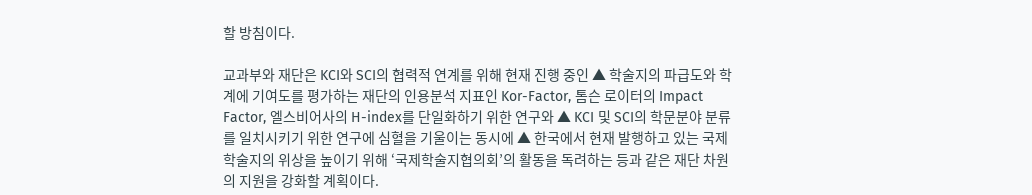할 방침이다.

교과부와 재단은 KCI와 SCI의 협력적 연계를 위해 현재 진행 중인 ▲ 학술지의 파급도와 학계에 기여도를 평가하는 재단의 인용분석 지표인 Kor-Factor, 톰슨 로이터의 Impact Factor, 엘스비어사의 H-index를 단일화하기 위한 연구와 ▲ KCI 및 SCI의 학문분야 분류를 일치시키기 위한 연구에 심혈을 기울이는 동시에 ▲ 한국에서 현재 발행하고 있는 국제학술지의 위상을 높이기 위해 ‘국제학술지협의회’의 활동을 독려하는 등과 같은 재단 차원의 지원을 강화할 계획이다.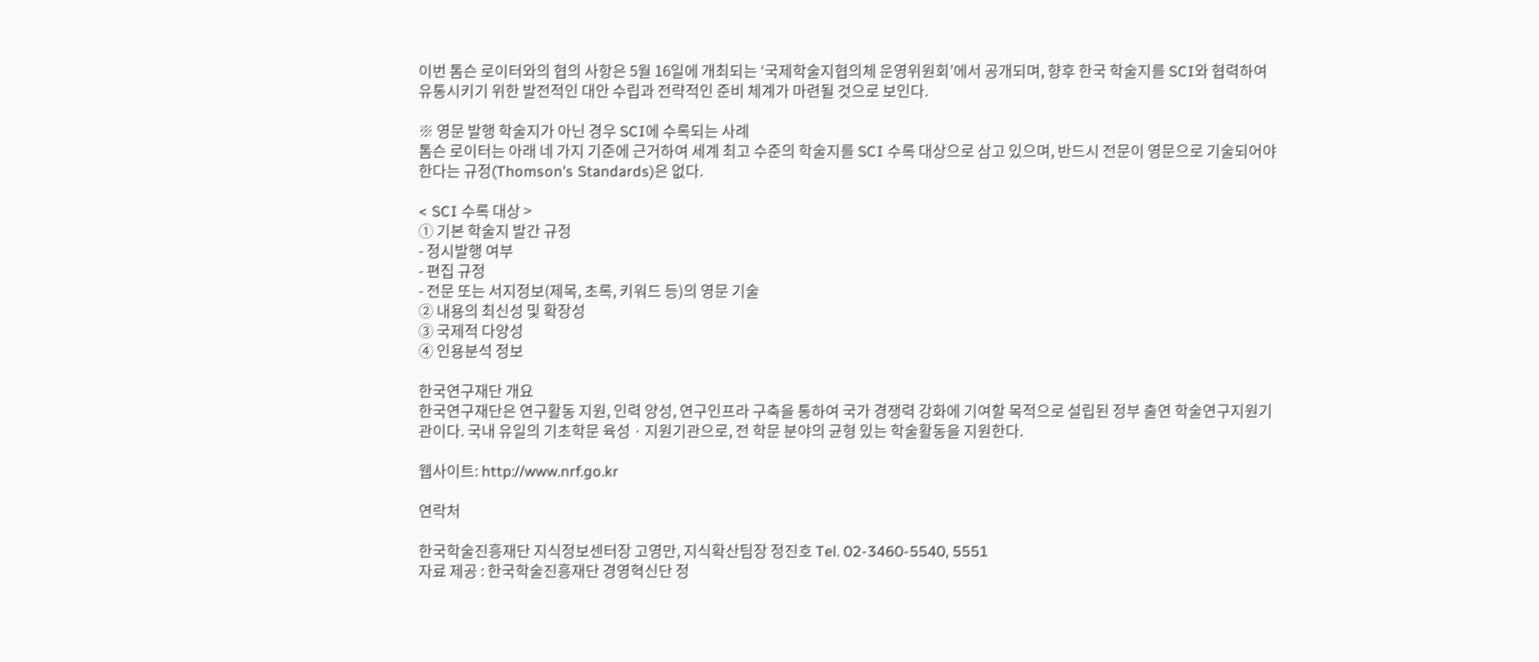이번 톰슨 로이터와의 협의 사항은 5월 16일에 개최되는 ‘국제학술지협의체 운영위원회’에서 공개되며, 향후 한국 학술지를 SCI와 협력하여 유통시키기 위한 발전적인 대안 수립과 전략적인 준비 체계가 마련될 것으로 보인다.

※ 영문 발행 학술지가 아닌 경우 SCI에 수록되는 사례
톰슨 로이터는 아래 네 가지 기준에 근거하여 세계 최고 수준의 학술지를 SCI 수록 대상으로 삼고 있으며, 반드시 전문이 영문으로 기술되어야 한다는 규정(Thomson's Standards)은 없다.

< SCI 수록 대상 >
① 기본 학술지 발간 규정
- 정시발행 여부
- 편집 규정
- 전문 또는 서지정보(제목, 초록, 키워드 등)의 영문 기술
② 내용의 최신성 및 확장성
③ 국제적 다양성
④ 인용분석 정보

한국연구재단 개요
한국연구재단은 연구활동 지원, 인력 양성, 연구인프라 구축을 통하여 국가 경쟁력 강화에 기여할 목적으로 설립된 정부 출연 학술연구지원기관이다. 국내 유일의 기초학문 육성ㆍ지원기관으로, 전 학문 분야의 균형 있는 학술활동을 지원한다.

웹사이트: http://www.nrf.go.kr

연락처

한국학술진흥재단 지식정보센터장 고영만, 지식확산팀장 정진호 Tel. 02-3460-5540, 5551
자료 제공 : 한국학술진흥재단 경영혁신단 정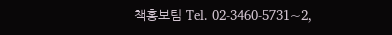책홍보팀 Tel. 02-3460-5731~2,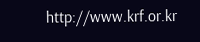http://www.krf.or.kr